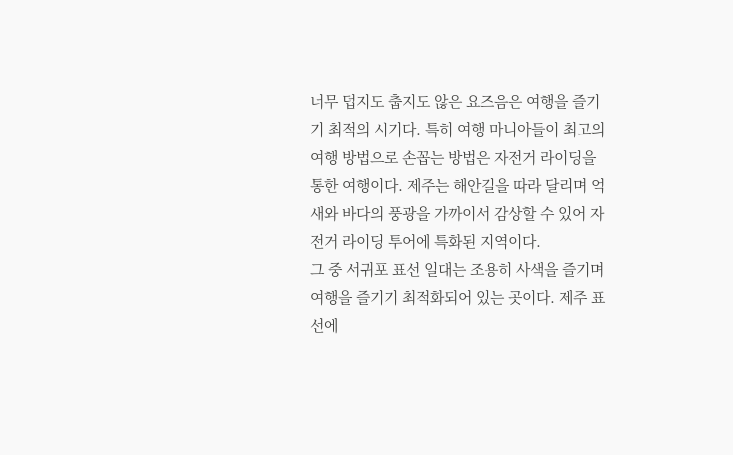너무 덥지도 춥지도 않은 요즈음은 여행을 즐기기 최적의 시기다. 특히 여행 마니아들이 최고의 여행 방법으로 손꼽는 방법은 자전거 라이딩을 통한 여행이다. 제주는 해안길을 따라 달리며 억새와 바다의 풍광을 가까이서 감상할 수 있어 자전거 라이딩 투어에 특화된 지역이다.
그 중 서귀포 표선 일대는 조용히 사색을 즐기며 여행을 즐기기 최적화되어 있는 곳이다. 제주 표선에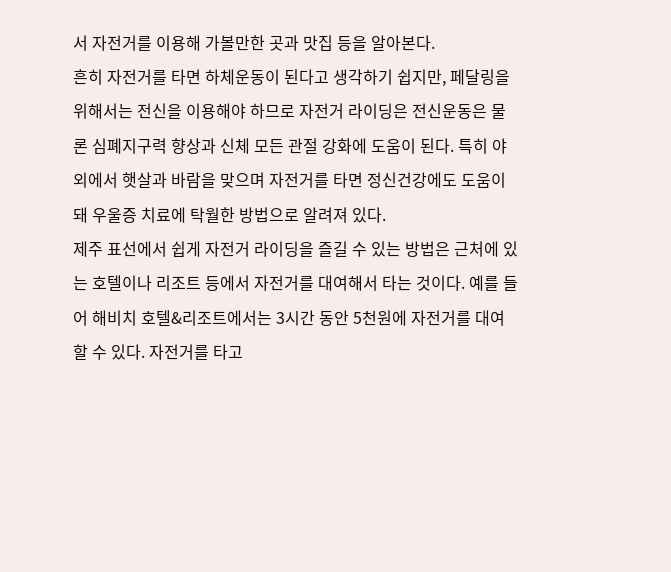서 자전거를 이용해 가볼만한 곳과 맛집 등을 알아본다.
흔히 자전거를 타면 하체운동이 된다고 생각하기 쉽지만, 페달링을 위해서는 전신을 이용해야 하므로 자전거 라이딩은 전신운동은 물론 심폐지구력 향상과 신체 모든 관절 강화에 도움이 된다. 특히 야외에서 햇살과 바람을 맞으며 자전거를 타면 정신건강에도 도움이 돼 우울증 치료에 탁월한 방법으로 알려져 있다.
제주 표선에서 쉽게 자전거 라이딩을 즐길 수 있는 방법은 근처에 있는 호텔이나 리조트 등에서 자전거를 대여해서 타는 것이다. 예를 들어 해비치 호텔&리조트에서는 3시간 동안 5천원에 자전거를 대여할 수 있다. 자전거를 타고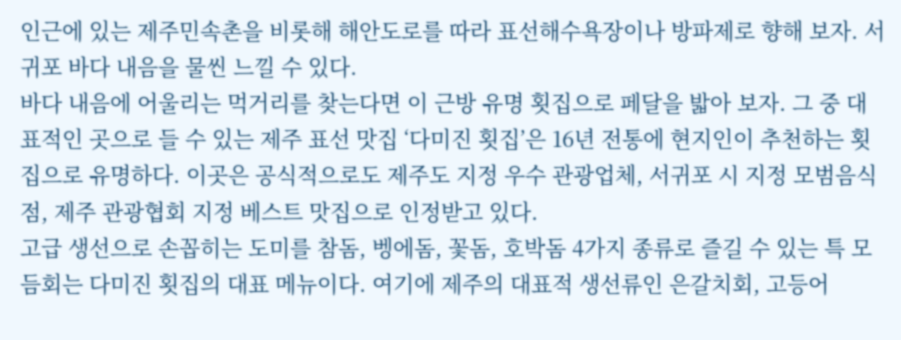인근에 있는 제주민속촌을 비롯해 해안도로를 따라 표선해수욕장이나 방파제로 향해 보자. 서귀포 바다 내음을 물씬 느낄 수 있다.
바다 내음에 어울리는 먹거리를 찾는다면 이 근방 유명 횟집으로 페달을 밟아 보자. 그 중 대표적인 곳으로 들 수 있는 제주 표선 맛집 ‘다미진 횟집’은 16년 전통에 현지인이 추천하는 횟집으로 유명하다. 이곳은 공식적으로도 제주도 지정 우수 관광업체, 서귀포 시 지정 모범음식점, 제주 관광협회 지정 베스트 맛집으로 인정받고 있다.
고급 생선으로 손꼽히는 도미를 참돔, 벵에돔, 꽃돔, 호박돔 4가지 종류로 즐길 수 있는 특 모듬회는 다미진 횟집의 대표 메뉴이다. 여기에 제주의 대표적 생선류인 은갈치회, 고등어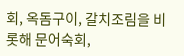회, 옥돔구이, 갈치조림을 비롯해 문어숙회,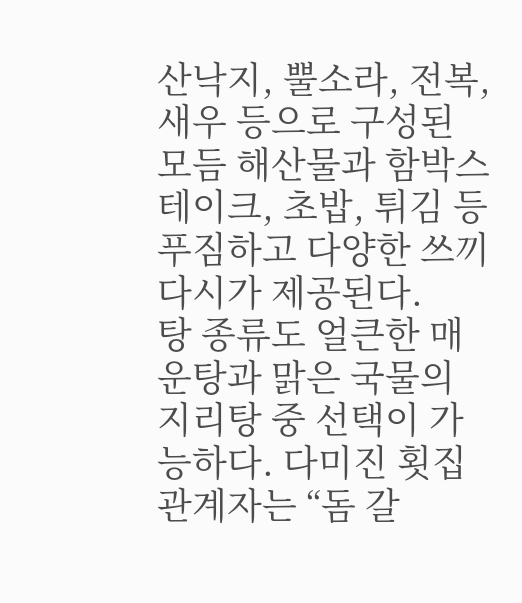산낙지, 뿔소라, 전복, 새우 등으로 구성된 모듬 해산물과 함박스테이크, 초밥, 튀김 등 푸짐하고 다양한 쓰끼다시가 제공된다.
탕 종류도 얼큰한 매운탕과 맑은 국물의 지리탕 중 선택이 가능하다. 다미진 횟집 관계자는 “돔 갈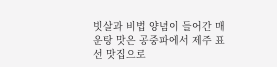빗살과 비법 양념이 들어간 매운탕 맛은 공중파에서 제주 표선 맛집으로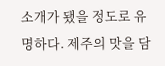소개가 됐을 정도로 유명하다. 제주의 맛을 담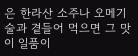은 한라산 소주나 오메기술과 곁들어 먹으면 그 맛이 일품이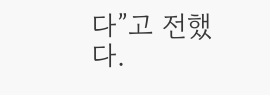다”고 전했다.